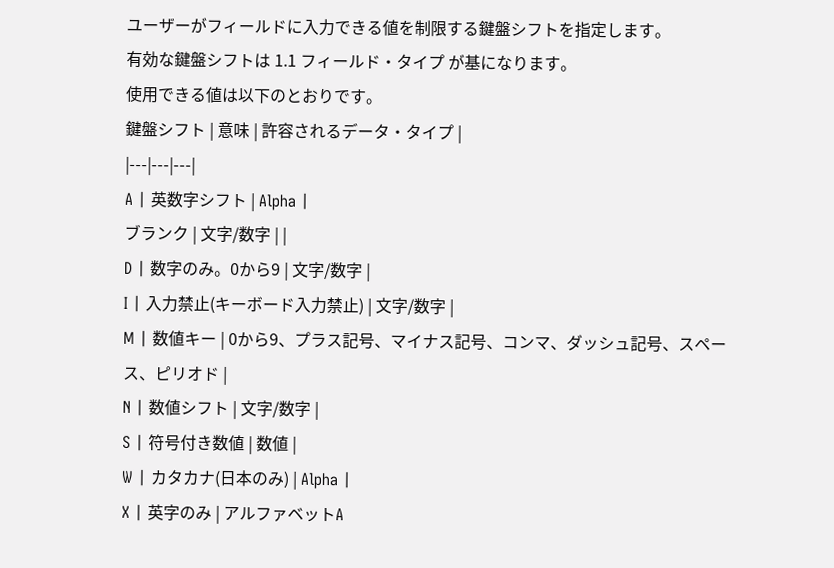ユーザーがフィールドに入力できる値を制限する鍵盤シフトを指定します。
有効な鍵盤シフトは 1.1 フィールド・タイプ が基になります。
使用できる値は以下のとおりです。
鍵盤シフト | 意味 | 許容されるデータ・タイプ |
|---|---|---|
A | 英数字シフト | Alpha |
ブランク | 文字/数字 | |
D | 数字のみ。0から9 | 文字/数字 |
I | 入力禁止(キーボード入力禁止) | 文字/数字 |
M | 数値キー | 0から9、プラス記号、マイナス記号、コンマ、ダッシュ記号、スペース、ピリオド |
N | 数値シフト | 文字/数字 |
S | 符号付き数値 | 数値 |
W | カタカナ(日本のみ) | Alpha |
X | 英字のみ | アルファベットA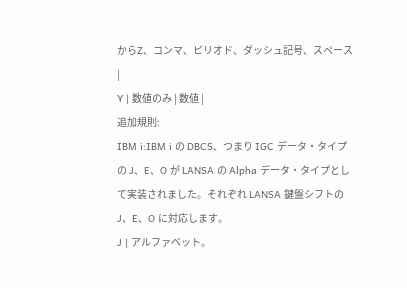からZ、コンマ、ピリオド、ダッシュ記号、スペース |
Y | 数値のみ | 数値 |
追加規則:
IBM i:IBM i の DBCS、つまり IGC データ・タイプの J、E、O が LANSA の Alpha データ・タイプとして実装されました。それぞれ LANSA 鍵盤シフトの J、E、O に対応します。
J | アルファベット。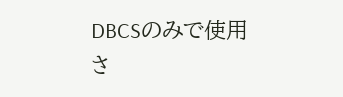DBCSのみで使用さ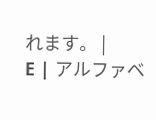れます。 |
E | アルファベ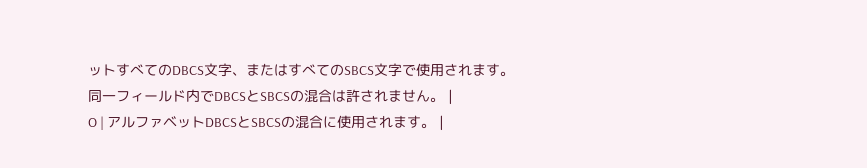ットすべてのDBCS文字、またはすべてのSBCS文字で使用されます。同一フィールド内でDBCSとSBCSの混合は許されません。 |
O | アルファベットDBCSとSBCSの混合に使用されます。 |